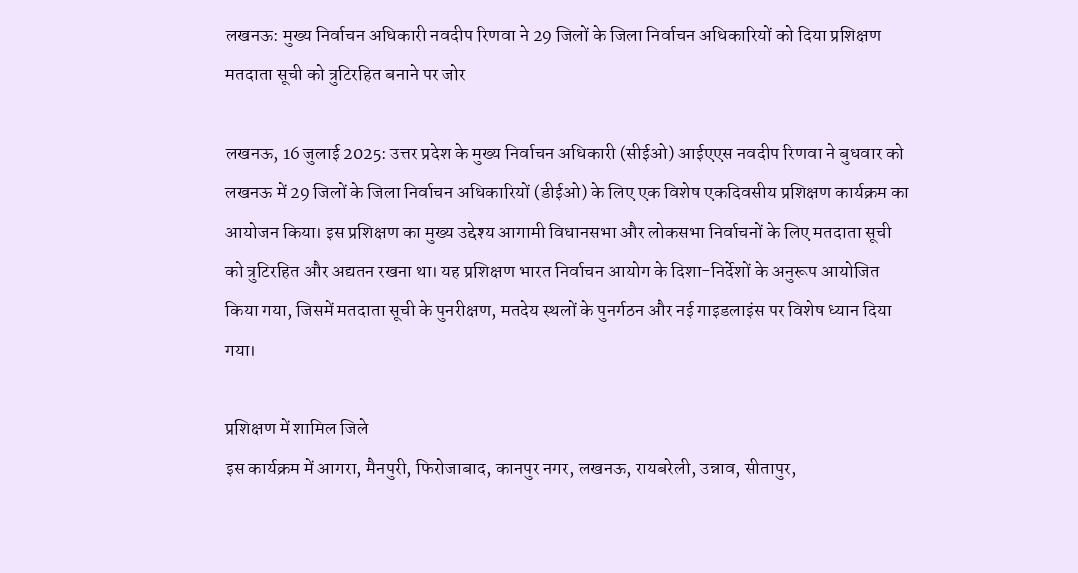लखनऊ: मुख्य निर्वाचन अधिकारी नवदीप रिणवा ने 29 जिलों के जिला निर्वाचन अधिकारियों को दिया प्रशिक्षण
मतदाता सूची को त्रुटिरहित बनाने पर जोर

लखनऊ, 16 जुलाई 2025: उत्तर प्रदेश के मुख्य निर्वाचन अधिकारी (सीईओ) आईएएस नवदीप रिणवा ने बुधवार को लखनऊ में 29 जिलों के जिला निर्वाचन अधिकारियों (डीईओ) के लिए एक विशेष एकदिवसीय प्रशिक्षण कार्यक्रम का आयोजन किया। इस प्रशिक्षण का मुख्य उद्देश्य आगामी विधानसभा और लोकसभा निर्वाचनों के लिए मतदाता सूची को त्रुटिरहित और अद्यतन रखना था। यह प्रशिक्षण भारत निर्वाचन आयोग के दिशा-निर्देशों के अनुरूप आयोजित किया गया, जिसमें मतदाता सूची के पुनरीक्षण, मतदेय स्थलों के पुनर्गठन और नई गाइडलाइंस पर विशेष ध्यान दिया गया।

प्रशिक्षण में शामिल जिले
इस कार्यक्रम में आगरा, मैनपुरी, फिरोजाबाद, कानपुर नगर, लखनऊ, रायबरेली, उन्नाव, सीतापुर,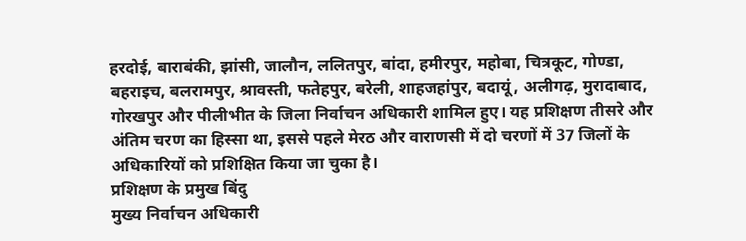हरदोई, बाराबंकी, झांसी, जालौन, ललितपुर, बांदा, हमीरपुर, महोबा, चित्रकूट, गोण्डा, बहराइच, बलरामपुर, श्रावस्ती, फतेहपुर, बरेली, शाहजहांपुर, बदायूं, अलीगढ़, मुरादाबाद, गोरखपुर और पीलीभीत के जिला निर्वाचन अधिकारी शामिल हुए। यह प्रशिक्षण तीसरे और अंतिम चरण का हिस्सा था, इससे पहले मेरठ और वाराणसी में दो चरणों में 37 जिलों के अधिकारियों को प्रशिक्षित किया जा चुका है।
प्रशिक्षण के प्रमुख बिंदु
मुख्य निर्वाचन अधिकारी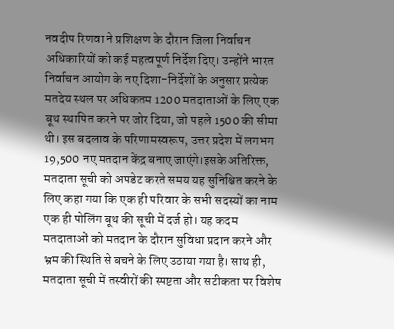नवदीप रिणवा ने प्रशिक्षण के दौरान जिला निर्वाचन अधिकारियों को कई महत्वपूर्ण निर्देश दिए। उन्होंने भारत निर्वाचन आयोग के नए दिशा-निर्देशों के अनुसार प्रत्येक मतदेय स्थल पर अधिकतम 1200 मतदाताओं के लिए एक बूथ स्थापित करने पर जोर दिया, जो पहले 1500 की सीमा थी। इस बदलाव के परिणामस्वरूप, उत्तर प्रदेश में लगभग 19,500 नए मतदान केंद्र बनाए जाएंगे।इसके अतिरिक्त, मतदाता सूची को अपडेट करते समय यह सुनिश्चित करने के लिए कहा गया कि एक ही परिवार के सभी सदस्यों का नाम एक ही पोलिंग बूथ की सूची में दर्ज हो। यह कदम मतदाताओं को मतदान के दौरान सुविधा प्रदान करने और भ्रम की स्थिति से बचने के लिए उठाया गया है। साथ ही, मतदाता सूची में तस्वीरों की स्पष्टता और सटीकता पर विशेष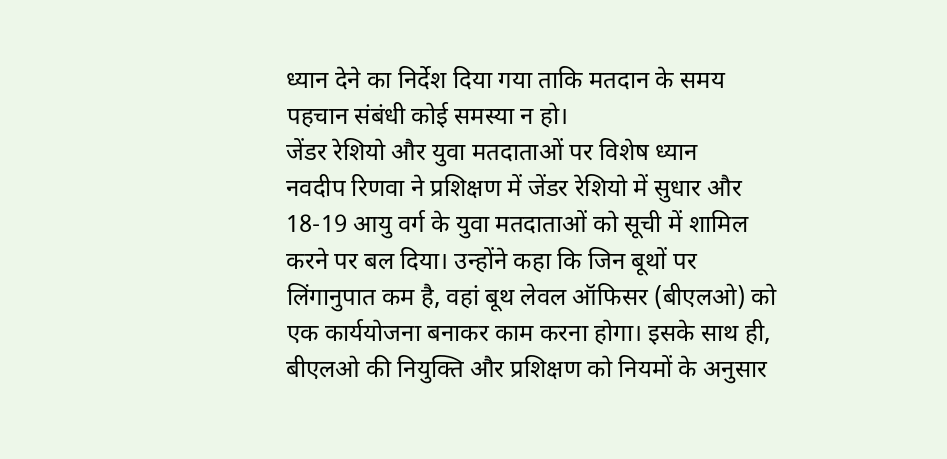ध्यान देने का निर्देश दिया गया ताकि मतदान के समय पहचान संबंधी कोई समस्या न हो।
जेंडर रेशियो और युवा मतदाताओं पर विशेष ध्यान
नवदीप रिणवा ने प्रशिक्षण में जेंडर रेशियो में सुधार और 18-19 आयु वर्ग के युवा मतदाताओं को सूची में शामिल करने पर बल दिया। उन्होंने कहा कि जिन बूथों पर लिंगानुपात कम है, वहां बूथ लेवल ऑफिसर (बीएलओ) को एक कार्ययोजना बनाकर काम करना होगा। इसके साथ ही, बीएलओ की नियुक्ति और प्रशिक्षण को नियमों के अनुसार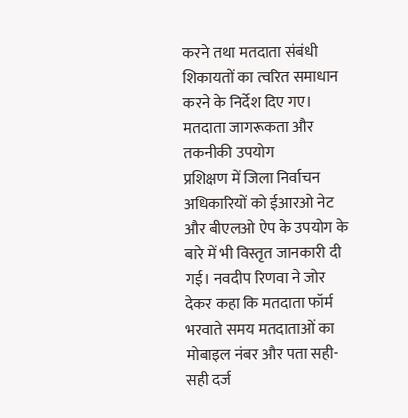करने तथा मतदाता संबंधी शिकायतों का त्वरित समाधान करने के निर्देश दिए गए।
मतदाता जागरूकता और तकनीकी उपयोग
प्रशिक्षण में जिला निर्वाचन अधिकारियों को ईआरओ नेट और बीएलओ ऐप के उपयोग के बारे में भी विस्तृत जानकारी दी गई। नवदीप रिणवा ने जोर देकर कहा कि मतदाता फॉर्म भरवाते समय मतदाताओं का मोबाइल नंबर और पता सही-सही दर्ज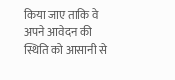किया जाए ताकि वे अपने आवेदन की स्थिति को आसानी से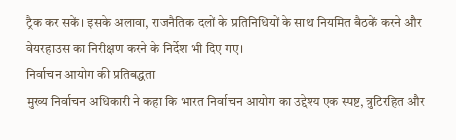ट्रैक कर सकें। इसके अलावा, राजनैतिक दलों के प्रतिनिधियों के साथ नियमित बैठकें करने और वेयरहाउस का निरीक्षण करने के निर्देश भी दिए गए।
निर्वाचन आयोग की प्रतिबद्धता
मुख्य निर्वाचन अधिकारी ने कहा कि भारत निर्वाचन आयोग का उद्देश्य एक स्पष्ट, त्रुटिरहित और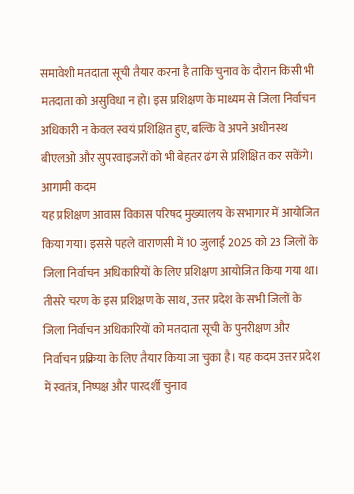समावेशी मतदाता सूची तैयार करना है ताकि चुनाव के दौरान किसी भी मतदाता को असुविधा न हो। इस प्रशिक्षण के माध्यम से जिला निर्वाचन अधिकारी न केवल स्वयं प्रशिक्षित हुए, बल्कि वे अपने अधीनस्थ बीएलओ और सुपरवाइजरों को भी बेहतर ढंग से प्रशिक्षित कर सकेंगे।
आगामी कदम
यह प्रशिक्षण आवास विकास परिषद मुख्यालय के सभागार में आयोजित किया गया। इससे पहले वाराणसी में 10 जुलाई 2025 को 23 जिलों के जिला निर्वाचन अधिकारियों के लिए प्रशिक्षण आयोजित किया गया था। तीसरे चरण के इस प्रशिक्षण के साथ, उत्तर प्रदेश के सभी जिलों के जिला निर्वाचन अधिकारियों को मतदाता सूची के पुनरीक्षण और निर्वाचन प्रक्रिया के लिए तैयार किया जा चुका है। यह कदम उत्तर प्रदेश में स्वतंत्र, निष्पक्ष और पारदर्शी चुनाव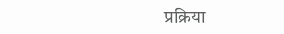प्रक्रिया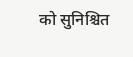को सुनिश्चित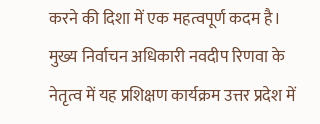करने की दिशा में एक महत्वपूर्ण कदम है। मुख्य निर्वाचन अधिकारी नवदीप रिणवा के नेतृत्व में यह प्रशिक्षण कार्यक्रम उत्तर प्रदेश में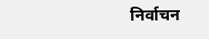निर्वाचन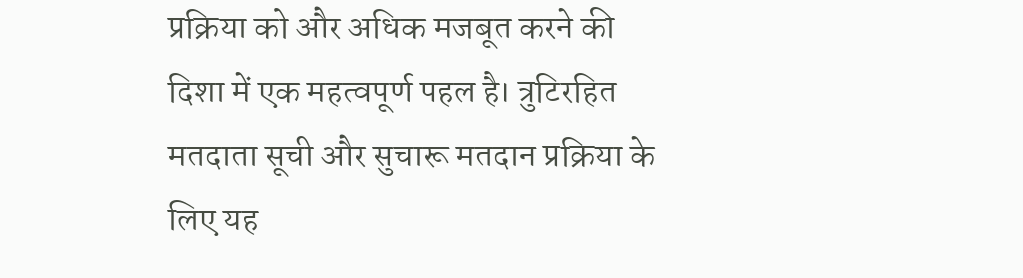प्रक्रिया को और अधिक मजबूत करने की दिशा में एक महत्वपूर्ण पहल है। त्रुटिरहित मतदाता सूची और सुचारू मतदान प्रक्रिया के लिए यह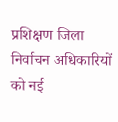प्रशिक्षण जिला निर्वाचन अधिकारियों को नई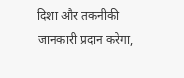दिशा और तकनीकी जानकारी प्रदान करेगा,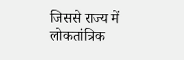जिससे राज्य में लोकतांत्रिक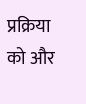प्रक्रिया को और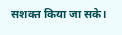सशक्त किया जा सके।